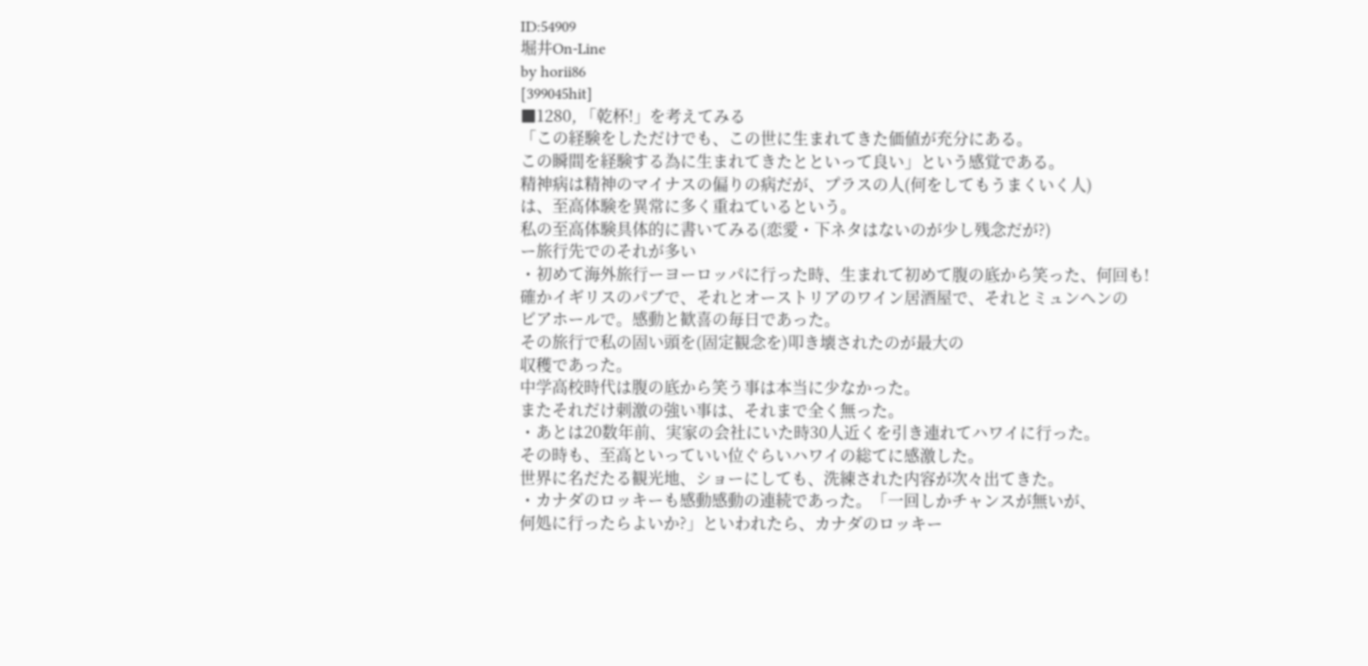ID:54909
堀井On-Line
by horii86
[399045hit]
■1280, 「乾杯!」を考えてみる
「この経験をしただけでも、この世に生まれてきた価値が充分にある。
この瞬間を経験する為に生まれてきたとといって良い」という感覚である。
精神病は精神のマイナスの偏りの病だが、プラスの人(何をしてもうまくいく人)
は、至高体験を異常に多く重ねているという。
私の至高体験具体的に書いてみる(恋愛・下ネタはないのが少し残念だが?)
ー旅行先でのそれが多い
・初めて海外旅行ーヨーロッパに行った時、生まれて初めて腹の底から笑った、何回も!
確かイギリスのパブで、それとオーストリアのワイン居酒屋で、それとミュンヘンの
ビアホールで。感動と歓喜の毎日であった。
その旅行で私の固い頭を(固定観念を)叩き壊されたのが最大の
収穫であった。
中学高校時代は腹の底から笑う事は本当に少なかった。
またそれだけ刺激の強い事は、それまで全く無った。
・あとは20数年前、実家の会社にいた時30人近くを引き連れてハワイに行った。
その時も、至高といっていい位ぐらいハワイの総てに感激した。
世界に名だたる観光地、ショーにしても、洗練された内容が次々出てきた。
・カナダのロッキーも感動感動の連続であった。「一回しかチャンスが無いが、
何処に行ったらよいか?」といわれたら、カナダのロッキー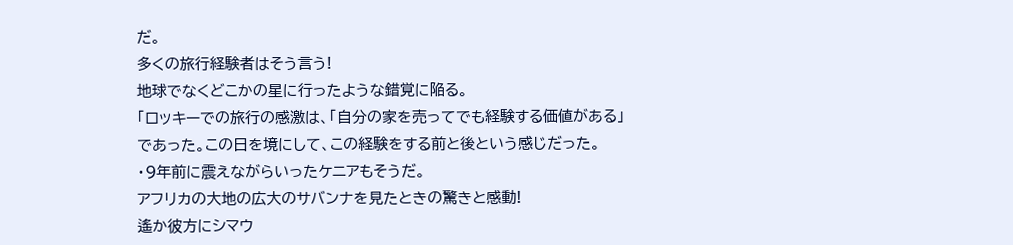だ。
多くの旅行経験者はそう言う!
地球でなくどこかの星に行ったような錯覚に陥る。
「ロッキーでの旅行の感激は、「自分の家を売ってでも経験する価値がある」
であった。この日を境にして、この経験をする前と後という感じだった。
・9年前に震えながらいったケニアもそうだ。
アフリカの大地の広大のサバンナを見たときの驚きと感動!
遙か彼方にシマウ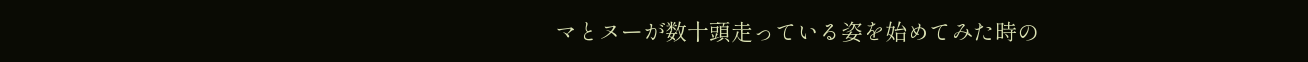マとヌーが数十頭走っている姿を始めてみた時の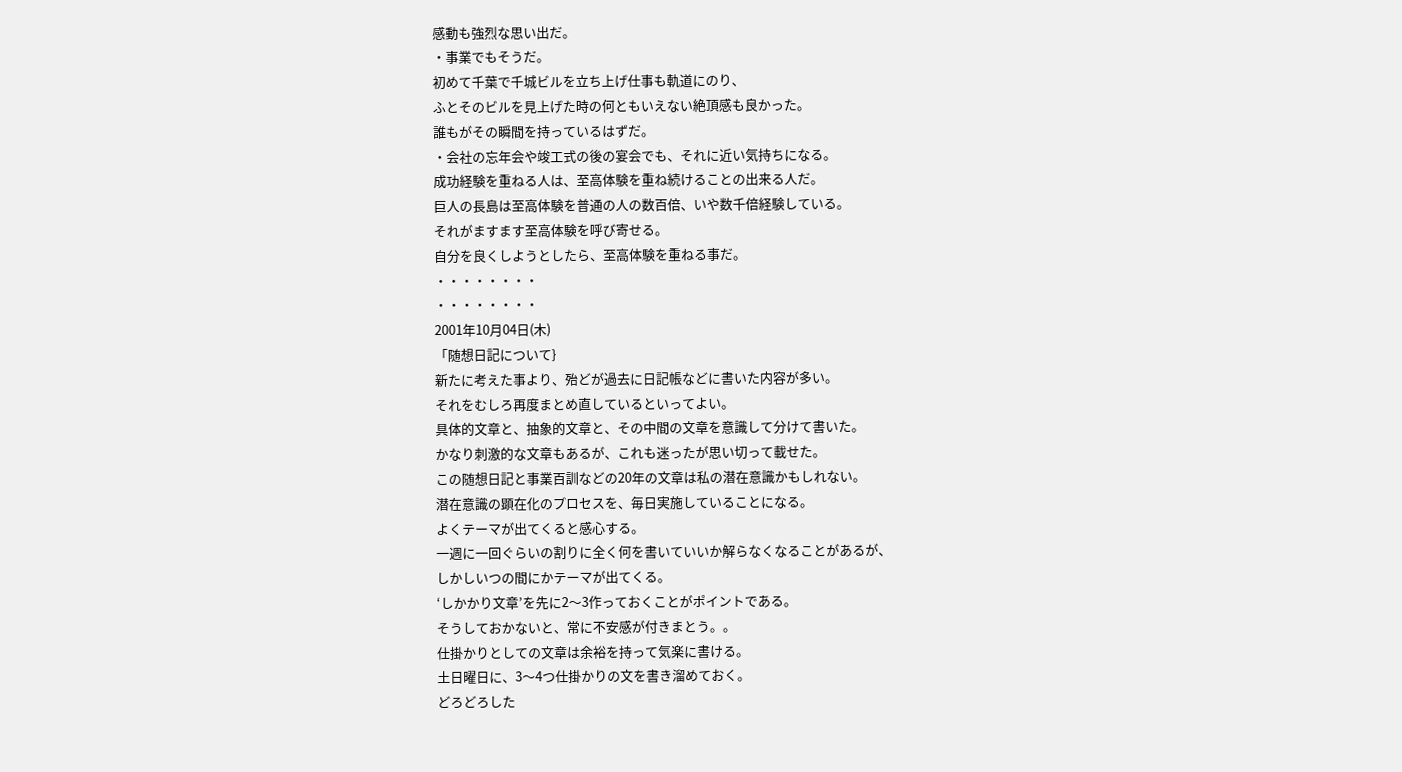感動も強烈な思い出だ。
・事業でもそうだ。
初めて千葉で千城ビルを立ち上げ仕事も軌道にのり、
ふとそのビルを見上げた時の何ともいえない絶頂感も良かった。
誰もがその瞬間を持っているはずだ。
・会社の忘年会や竣工式の後の宴会でも、それに近い気持ちになる。
成功経験を重ねる人は、至高体験を重ね続けることの出来る人だ。
巨人の長島は至高体験を普通の人の数百倍、いや数千倍経験している。
それがますます至高体験を呼び寄せる。
自分を良くしようとしたら、至高体験を重ねる事だ。
・・・・・・・・
・・・・・・・・
2001年10月04日(木)
「随想日記について}
新たに考えた事より、殆どが過去に日記帳などに書いた内容が多い。
それをむしろ再度まとめ直しているといってよい。
具体的文章と、抽象的文章と、その中間の文章を意識して分けて書いた。
かなり刺激的な文章もあるが、これも迷ったが思い切って載せた。
この随想日記と事業百訓などの20年の文章は私の潜在意識かもしれない。
潜在意識の顕在化のプロセスを、毎日実施していることになる。
よくテーマが出てくると感心する。
一週に一回ぐらいの割りに全く何を書いていいか解らなくなることがあるが、
しかしいつの間にかテーマが出てくる。
‘しかかり文章’を先に2〜3作っておくことがポイントである。
そうしておかないと、常に不安感が付きまとう。。
仕掛かりとしての文章は余裕を持って気楽に書ける。
土日曜日に、3〜4つ仕掛かりの文を書き溜めておく。
どろどろした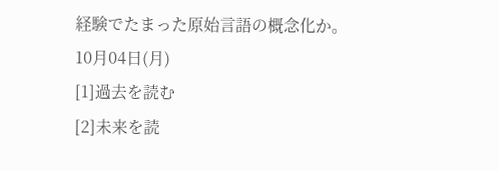経験でたまった原始言語の概念化か。
10月04日(月)
[1]過去を読む
[2]未来を読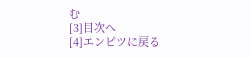む
[3]目次へ
[4]エンピツに戻る